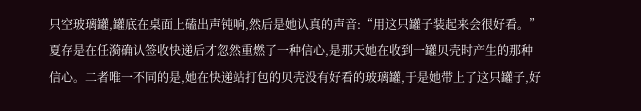只空玻璃罐,罐底在桌面上磕出声钝响,然后是她认真的声音:“用这只罐子装起来会很好看。”
夏存是在任漪确认签收快递后才忽然重燃了一种信心,是那天她在收到一罐贝壳时产生的那种信心。二者唯一不同的是,她在快递站打包的贝壳没有好看的玻璃罐,于是她带上了这只罐子,好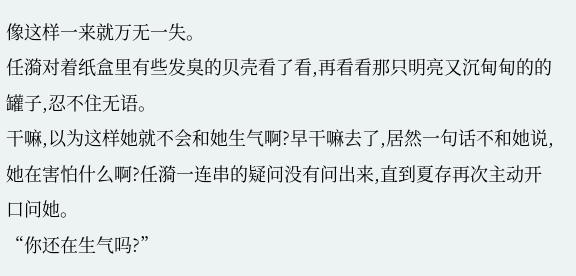像这样一来就万无一失。
任漪对着纸盒里有些发臭的贝壳看了看,再看看那只明亮又沉甸甸的的罐子,忍不住无语。
干嘛,以为这样她就不会和她生气啊?早干嘛去了,居然一句话不和她说,她在害怕什么啊?任漪一连串的疑问没有问出来,直到夏存再次主动开口问她。
“你还在生气吗?”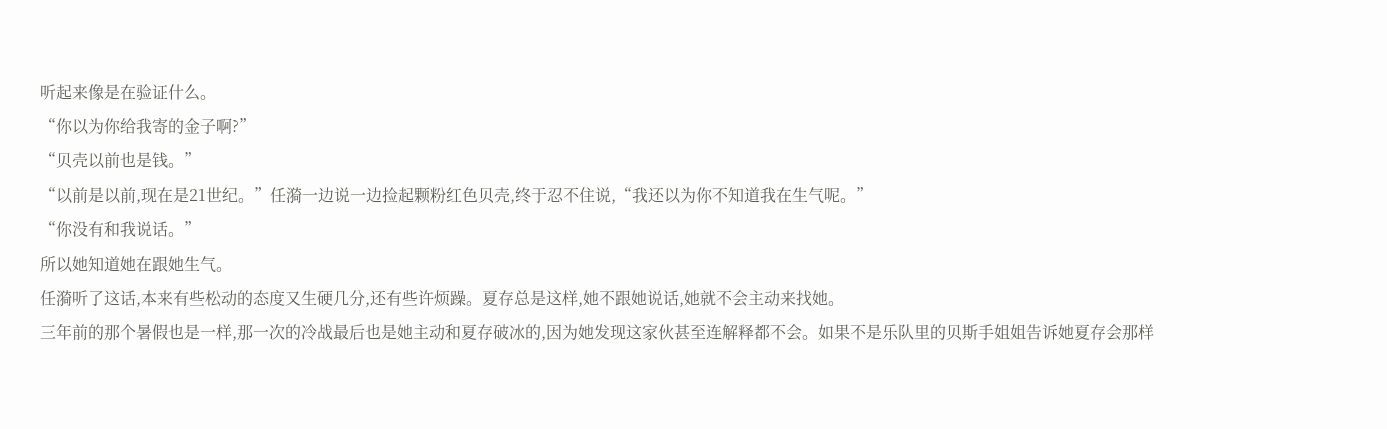听起来像是在验证什么。
“你以为你给我寄的金子啊?”
“贝壳以前也是钱。”
“以前是以前,现在是21世纪。”任漪一边说一边捡起颗粉红色贝壳,终于忍不住说,“我还以为你不知道我在生气呢。”
“你没有和我说话。”
所以她知道她在跟她生气。
任漪听了这话,本来有些松动的态度又生硬几分,还有些许烦躁。夏存总是这样,她不跟她说话,她就不会主动来找她。
三年前的那个暑假也是一样,那一次的冷战最后也是她主动和夏存破冰的,因为她发现这家伙甚至连解释都不会。如果不是乐队里的贝斯手姐姐告诉她夏存会那样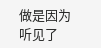做是因为听见了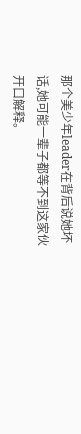那个美少年leader在背后说她坏话,她可能一辈子都等不到这家伙开口解释。